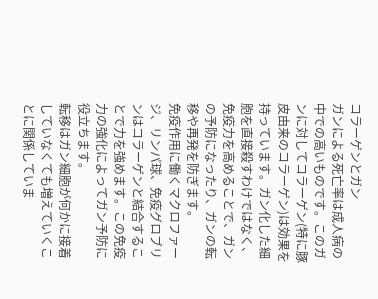コラーゲンとガン
ガンによる死亡率は成人病の中での高いものです。このガンに対してコラーゲン(特に豚皮由来のコラーゲン)は効果を持っています。ガン化した細胞を直接殺すわけではなく、免疫力を高めることで、ガンの予防になったり、ガンの転移や再発を防ぎます。
免疫作用に働くマクロファージ、リンパ球、免疫グロブリンはコラーゲンと結合することで力を強めます。この免疫力の強化によってガン予防に役立ちます。
転移はガン細胞が何かに接着していなくても増えていくことに関係していま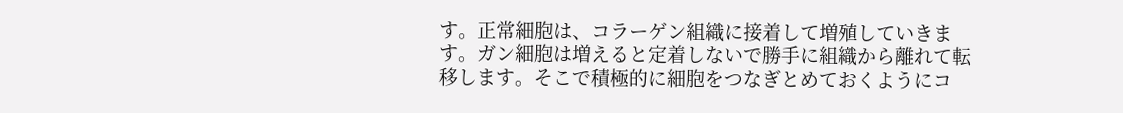す。正常細胞は、コラーゲン組織に接着して増殖していきます。ガン細胞は増えると定着しないで勝手に組織から離れて転移します。そこで積極的に細胞をつなぎとめておくようにコ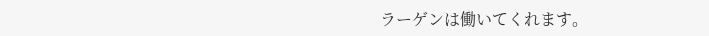ラーゲンは働いてくれます。